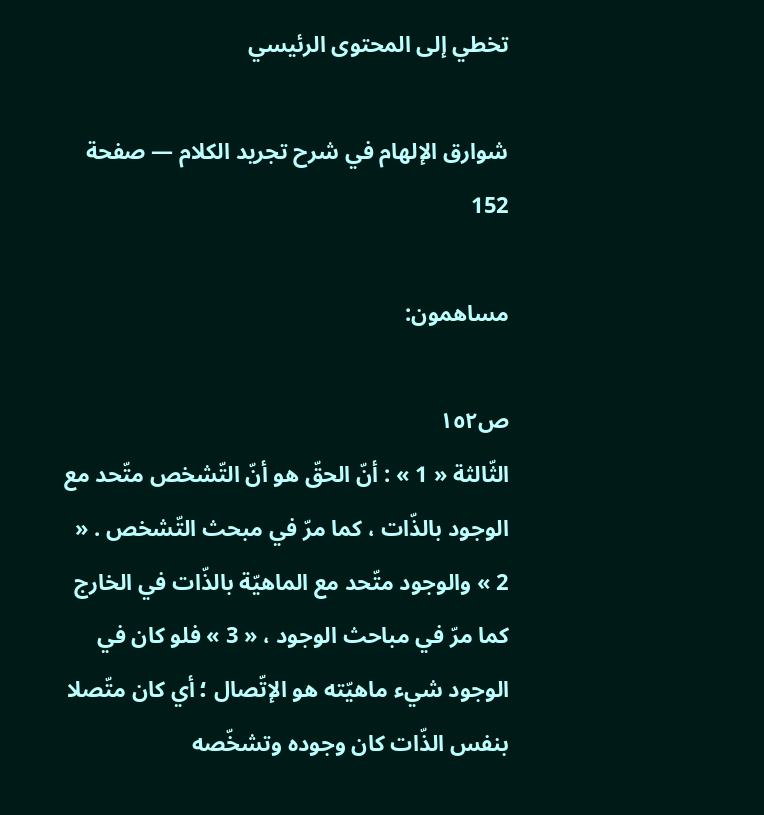تخطي إلى المحتوى الرئيسي

شوارق الإلهام في شرح تجريد الكلام — صفحة 152

مساهمون:

ص١٥٢
الثّالثة « 1 » : أنّ الحقّ هو أنّ التّشخص متّحد مع الوجود بالذّات ، كما مرّ في مبحث التّشخص . « 2 » والوجود متّحد مع الماهيّة بالذّات في الخارج كما مرّ في مباحث الوجود ، « 3 » فلو كان في الوجود شيء ماهيّته هو الإتّصال ؛ أي كان متّصلا بنفس الذّات كان وجوده وتشخّصه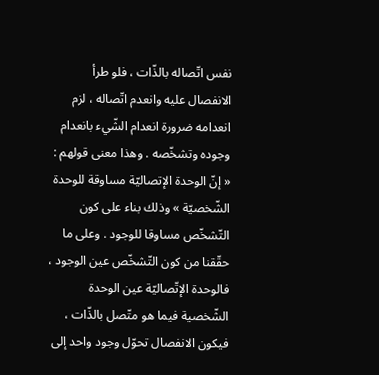نفس اتّصاله بالذّات ، فلو طرأ الانفصال عليه وانعدم اتّصاله ، لزم انعدامه ضرورة انعدام الشّيء بانعدام وجوده وتشخّصه . وهذا معنى قولهم : « إنّ الوحدة الإتصاليّة مساوقة للوحدة الشّخصيّة » وذلك بناء على كون التّشخّص مساوقا للوجود . وعلى ما حقّقنا من كون التّشخّص عين الوجود ، فالوحدة الإتّصاليّة عين الوحدة الشّخصية فيما هو متّصل بالذّات ، فيكون الانفصال تحوّل وجود واحد إلى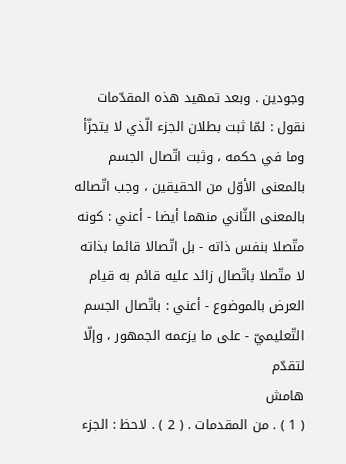وجودين . وبعد تمهيد هذه المقدّمات نقول : لمّا ثبت بطلان الجزء الّذي لا يتجزّأ وما في حكمه ، وثبت اتّصال الجسم بالمعنى الأوّل من الحقيقين ، وجب اتّصاله بالمعنى الثّاني منهما أيضا - أعني : كونه متّصلا بنفس ذاته - بل اتّصالا قائما بذاته لا متّصلا باتّصال زائد عليه قائم به قيام العرض بالموضوع - أعني : باتّصال الجسم التّعليميّ - على ما يزعمه الجمهور ، وإلّا لتقدّم
هامش
( 1 ) . من المقدمات . ( 2 ) . لاحظ : الجزء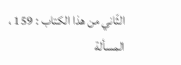الثّاني من هذا الكتاب : 159 ، المسألة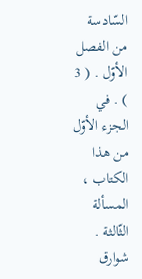السّادسة من الفصل الأوّل . ( 3 ) . في الجزء الأوّل من هذا الكتاب ، المسألة الثّالثة .
شوارق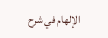الإلهام في شرح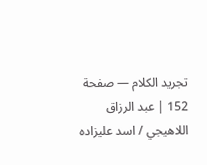تجريد الكلام — صفحة 152 | عبد الرزاق اللاهيجي / اسد عليزاده